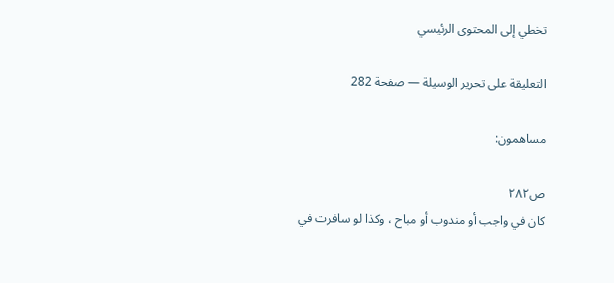تخطي إلى المحتوى الرئيسي

التعليقة على تحرير الوسيلة — صفحة 282

مساهمون:

ص٢٨٢
كان في واجب أو مندوب أو مباح ، وكذا لو سافرت في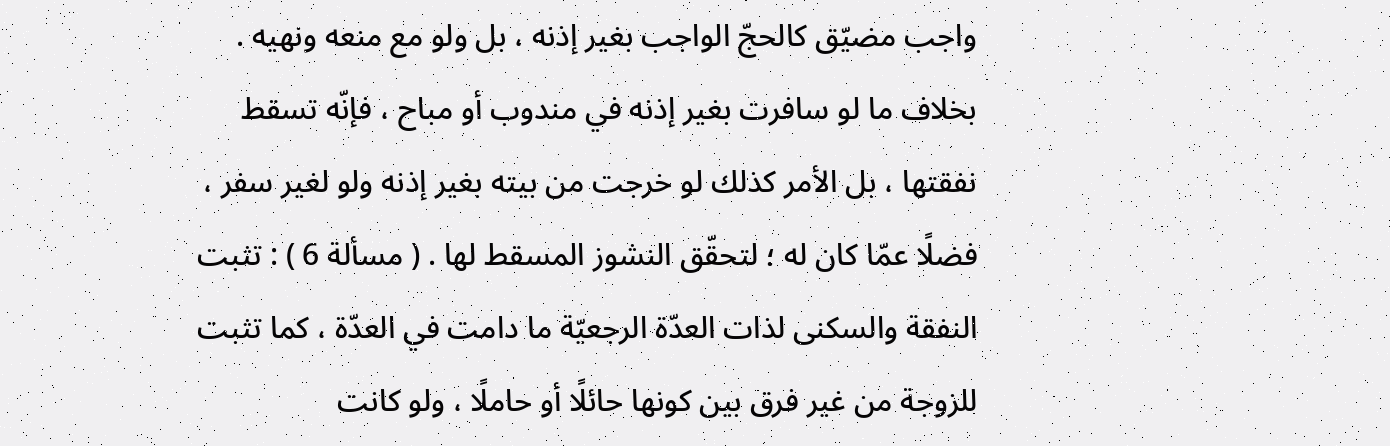واجب مضيّق كالحجّ الواجب بغير إذنه ، بل ولو مع منعه ونهيه . بخلاف ما لو سافرت بغير إذنه في مندوب أو مباح ، فإنّه تسقط نفقتها ، بل الأمر كذلك لو خرجت من بيته بغير إذنه ولو لغير سفر ، فضلًا عمّا كان له ؛ لتحقّق النشوز المسقط لها . ( مسألة 6 ) : تثبت النفقة والسكنى لذات العدّة الرجعيّة ما دامت في العدّة ، كما تثبت للزوجة من غير فرق بين كونها حائلًا أو حاملًا ، ولو كانت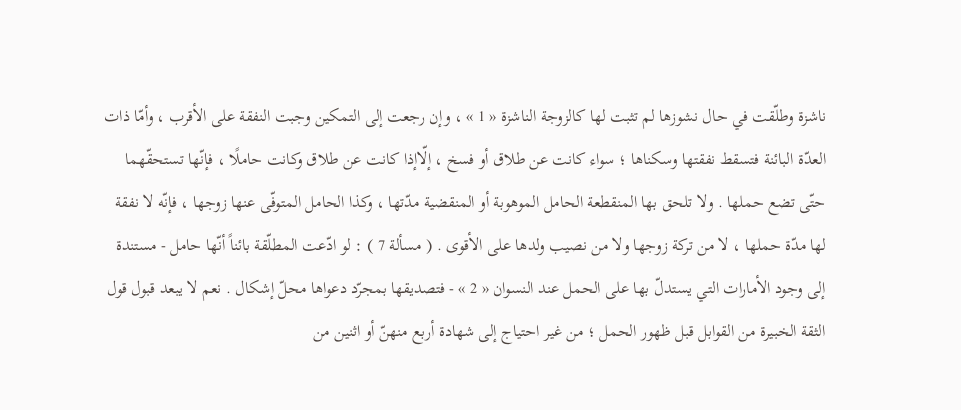ناشزة وطلّقت في حال نشوزها لم تثبت لها كالزوجة الناشزة « 1 » ، وإن رجعت إلى التمكين وجبت النفقة على الأقرب ، وأمّا ذات العدّة البائنة فتسقط نفقتها وسكناها ؛ سواء كانت عن طلاق أو فسخ ، إلّاإذا كانت عن طلاق وكانت حاملًا ، فإنّها تستحقّهما حتّى تضع حملها . ولا تلحق بها المنقطعة الحامل الموهوبة أو المنقضية مدّتها ، وكذا الحامل المتوفّى عنها زوجها ، فإنّه لا نفقة لها مدّة حملها ، لا من تركة زوجها ولا من نصيب ولدها على الأقوى . ( مسألة 7 ) : لو ادّعت المطلّقة بائناً أنّها حامل - مستندة إلى وجود الأمارات التي يستدلّ بها على الحمل عند النسوان « 2 » - فتصديقها بمجرّد دعواها محلّ إشكال . نعم لا يبعد قبول قول الثقة الخبيرة من القوابل قبل ظهور الحمل ؛ من غير احتياج إلى شهادة أربع منهنّ أو اثنين من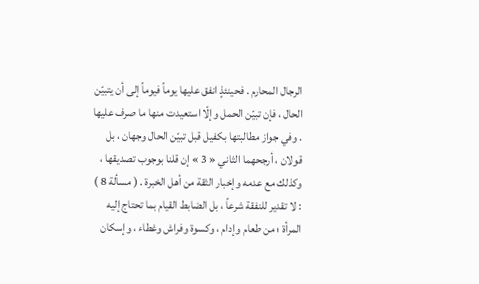الرجال المحارم . فحينئذٍ انفق عليها يوماً فيوماً إلى أن يتبيّن الحال ، فإن تبيّن الحمل وإلّا استعيدت منها ما صرف عليها . وفي جواز مطالبتها بكفيل قبل تبيّن الحال وجهان ، بل قولان ، أرجحهما الثاني « 3 » إن قلنا بوجوب تصديقها ، وكذلك مع عدمه وإخبار الثقة من أهل الخبرة . ( مسألة 8 ) : لا تقدير للنفقة شرعاً ، بل الضابط القيام بما تحتاج إليه المرأة ؛ من طعام وإدام ، وكسوة وفراش وغطاء ، وإسكان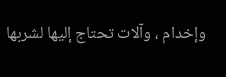وإخدام ، وآلات تحتاج إليها لشربها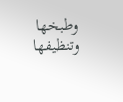وطبخها وتنظيفها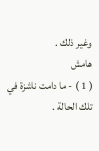وغير ذلك .
هامش
( 1 ) - ما دامت ناشزة في تلك الحالة .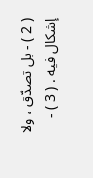( 2 ) - بل تصدّق ، ولا إشكال فيه . ( 3 ) -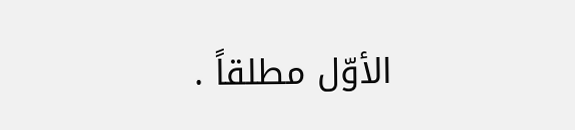الأوّل مطلقاً .